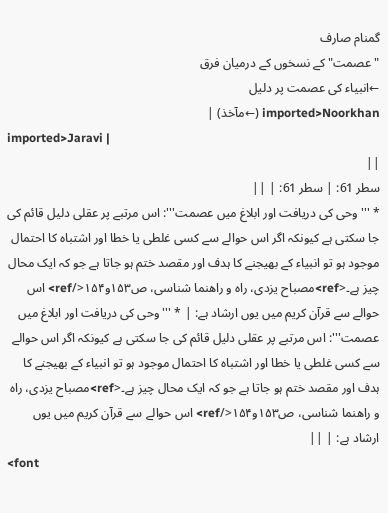گمنام صارف
"عصمت" کے نسخوں کے درمیان فرق
←انبیاء کی عصمت پر دلیل
imported>Noorkhan (←مآخذ) |
imported>Jaravi |
||
سطر 61: | سطر 61: | ||
* '''وحی کی دریافت اور ابلاغ میں عصمت''': اس مرتبے پر عقلی دلیل قائم کی جا سکتی ہے کیونکہ اگر اس حوالے سے کسی غلطی یا خطا اور اشتباہ کا احتمال موجود ہو تو انبیاء کے بھیجنے کا ہدف اور مقصد ختم ہو جاتا ہے جو کہ ایک محال چیز ہے۔<ref>مصباح یزدی، راه و راهنما شناسی، ص۱۵۳و۱۵۴</ref> اس حوالے سے قرآن کریم میں یوں ارشاد ہے: | * '''وحی کی دریافت اور ابلاغ میں عصمت''': اس مرتبے پر عقلی دلیل قائم کی جا سکتی ہے کیونکہ اگر اس حوالے سے کسی غلطی یا خطا اور اشتباہ کا احتمال موجود ہو تو انبیاء کے بھیجنے کا ہدف اور مقصد ختم ہو جاتا ہے جو کہ ایک محال چیز ہے۔<ref>مصباح یزدی، راه و راهنما شناسی، ص۱۵۳و۱۵۴</ref> اس حوالے سے قرآن کریم میں یوں ارشاد ہے: | ||
<font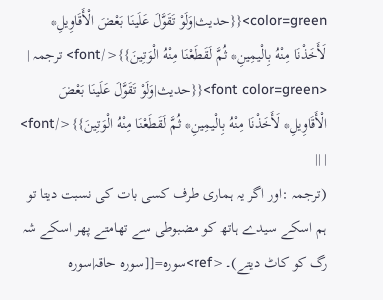color=green>{{حدیث|وَلَوْ تَقَوَّلَ عَلَینَا بَعْضَ الْأَقَاوِیلِ* لَأَخَذْنَا مِنْهُ بِالْیمِینِ* ثُمَّ لَقَطَعْنَا مِنْهُ الْوَتِینَ}}</font> ترجمہ | <font color=green>{{حدیث|وَلَوْ تَقَوَّلَ عَلَینَا بَعْضَ الْأَقَاوِیلِ* لَأَخَذْنَا مِنْهُ بِالْیمِینِ* ثُمَّ لَقَطَعْنَا مِنْهُ الْوَتِینَ}}</font> | ||
(ترجمہ :اور اگر یہ ہماری طرف کسی بات کی نسبت دیتا تو ہم اسکے سیدے ہاتھ کو مضبوطی سے تھامتے پھر اسکے شہ رگ کو کاٹ دیتے)۔<ref>سوره=[[سورہ حاقہ|سوره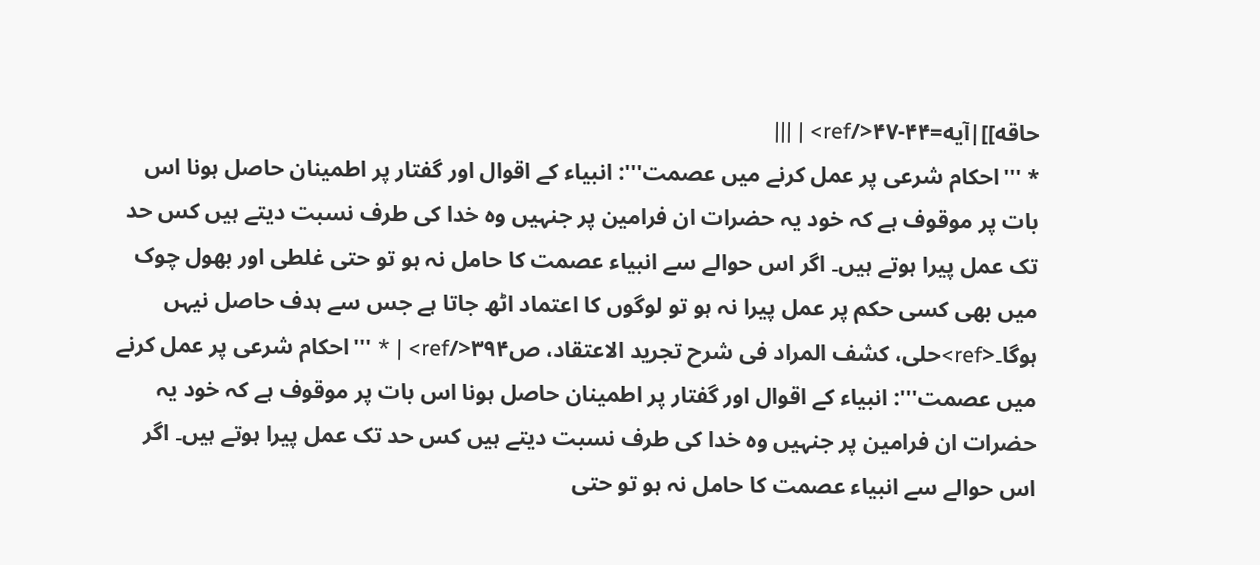حاقه]]|آیه=۴۴-۴۷</ref> | |||
* '''احکام شرعی پر عمل کرنے میں عصمت''': انبیاء کے اقوال اور گفتار پر اطمینان حاصل ہونا اس بات پر موقوف ہے کہ خود یہ حضرات ان فرامین پر جنہیں وہ خدا کی طرف نسبت دیتے ہیں کس حد تک عمل پیرا ہوتے ہیں۔ اگر اس حوالے سے انبیاء عصمت کا حامل نہ ہو تو حتی غلطی اور بھول چوک میں بھی کسی حکم پر عمل پیرا نہ ہو تو لوگوں کا اعتماد اٹھ جاتا ہے جس سے ہدف حاصل نیہں ہوگا۔<ref>حلی، کشف المراد فی شرح تجرید الاعتقاد، ص۳۹۴</ref> | * '''احکام شرعی پر عمل کرنے میں عصمت''': انبیاء کے اقوال اور گفتار پر اطمینان حاصل ہونا اس بات پر موقوف ہے کہ خود یہ حضرات ان فرامین پر جنہیں وہ خدا کی طرف نسبت دیتے ہیں کس حد تک عمل پیرا ہوتے ہیں۔ اگر اس حوالے سے انبیاء عصمت کا حامل نہ ہو تو حتی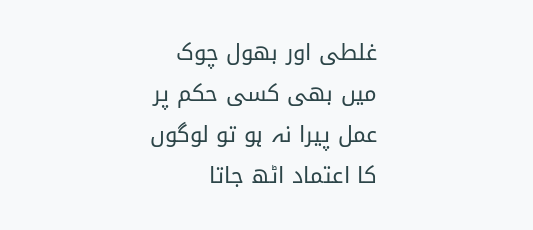غلطی اور بھول چوک میں بھی کسی حکم پر عمل پیرا نہ ہو تو لوگوں کا اعتماد اٹھ جاتا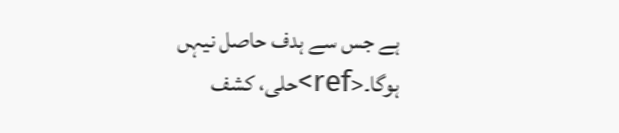ہے جس سے ہدف حاصل نیہں ہوگا۔<ref>حلی، کشف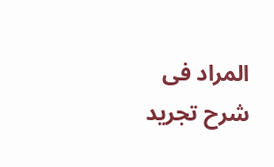المراد فی شرح تجرید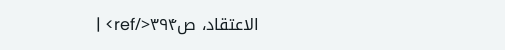الاعتقاد، ص۳۹۴</ref> |